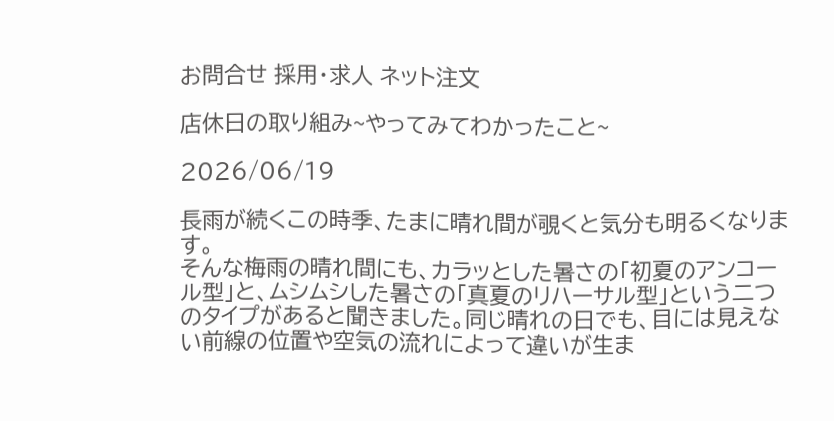お問合せ 採用・求人 ネット注文

店休日の取り組み~やってみてわかったこと~

2026/06/19

長雨が続くこの時季、たまに晴れ間が覗くと気分も明るくなります。
そんな梅雨の晴れ間にも、カラッとした暑さの「初夏のアンコール型」と、ムシムシした暑さの「真夏のリハーサル型」という二つのタイプがあると聞きました。同じ晴れの日でも、目には見えない前線の位置や空気の流れによって違いが生ま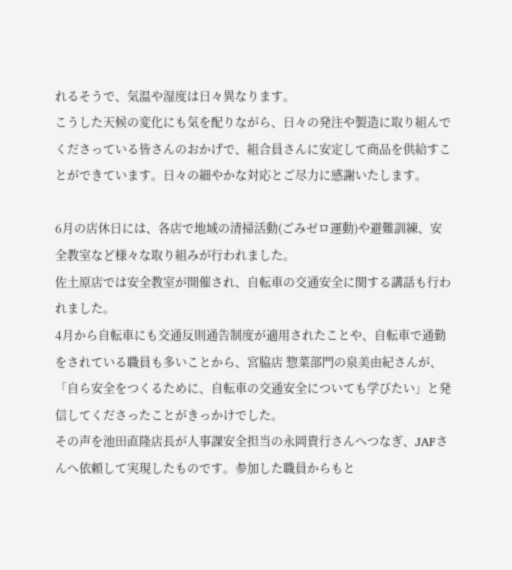れるそうで、気温や湿度は日々異なります。
こうした天候の変化にも気を配りながら、日々の発注や製造に取り組んでくださっている皆さんのおかげで、組合員さんに安定して商品を供給すことができています。日々の細やかな対応とご尽力に感謝いたします。

6月の店休日には、各店で地域の清掃活動(ごみゼロ運動)や避難訓練、安全教室など様々な取り組みが行われました。
佐土原店では安全教室が開催され、自転車の交通安全に関する講話も行われました。
4月から自転車にも交通反則通告制度が適用されたことや、自転車で通勤をされている職員も多いことから、宮脇店 惣菜部門の泉美由紀さんが、「自ら安全をつくるために、自転車の交通安全についても学びたい」と発信してくださったことがきっかけでした。
その声を池田直隆店長が人事課安全担当の永岡貴行さんへつなぎ、JAFさんへ依頼して実現したものです。参加した職員からもと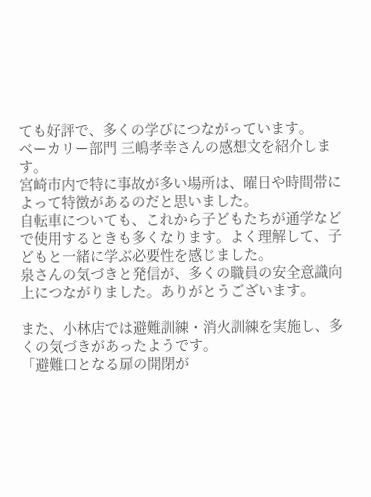ても好評で、多くの学びにつながっています。
ベーカリー部門 三嶋孝幸さんの感想文を紹介します。
宮崎市内で特に事故が多い場所は、曜日や時間帯によって特徴があるのだと思いました。
自転車についても、これから子どもたちが通学などで使用するときも多くなります。よく理解して、子どもと一緒に学ぶ必要性を感じました。
泉さんの気づきと発信が、多くの職員の安全意識向上につながりました。ありがとうございます。

また、小林店では避難訓練・消火訓練を実施し、多くの気づきがあったようです。
「避難口となる扉の開閉が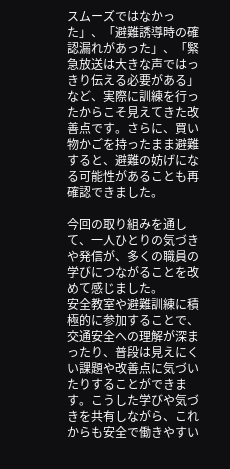スムーズではなかった」、「避難誘導時の確認漏れがあった」、「緊急放送は大きな声ではっきり伝える必要がある」など、実際に訓練を行ったからこそ見えてきた改善点です。さらに、買い物かごを持ったまま避難すると、避難の妨げになる可能性があることも再確認できました。

今回の取り組みを通して、一人ひとりの気づきや発信が、多くの職員の学びにつながることを改めて感じました。
安全教室や避難訓練に積極的に参加することで、交通安全への理解が深まったり、普段は見えにくい課題や改善点に気づいたりすることができます。こうした学びや気づきを共有しながら、これからも安全で働きやすい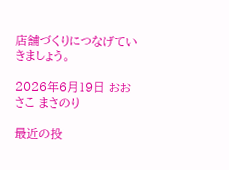店舗づくりにつなげていきましょう。

2026年6月19日 おおさこ まさのり

最近の投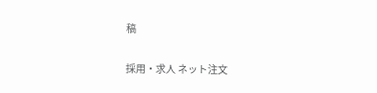稿

採用・求人 ネット注文